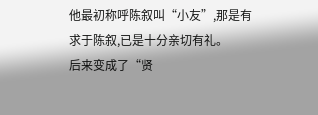他最初称呼陈叙叫“小友”,那是有求于陈叙,已是十分亲切有礼。
后来变成了“贤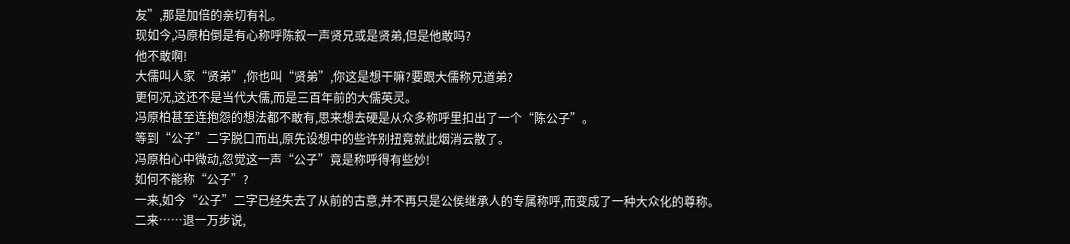友”,那是加倍的亲切有礼。
现如今,冯原柏倒是有心称呼陈叙一声贤兄或是贤弟,但是他敢吗?
他不敢啊!
大儒叫人家“贤弟”,你也叫“贤弟”,你这是想干嘛?要跟大儒称兄道弟?
更何况,这还不是当代大儒,而是三百年前的大儒英灵。
冯原柏甚至连抱怨的想法都不敢有,思来想去硬是从众多称呼里扣出了一个“陈公子”。
等到“公子”二字脱口而出,原先设想中的些许别扭竟就此烟消云散了。
冯原柏心中微动,忽觉这一声“公子”竟是称呼得有些妙!
如何不能称“公子”?
一来,如今“公子”二字已经失去了从前的古意,并不再只是公侯继承人的专属称呼,而变成了一种大众化的尊称。
二来……退一万步说,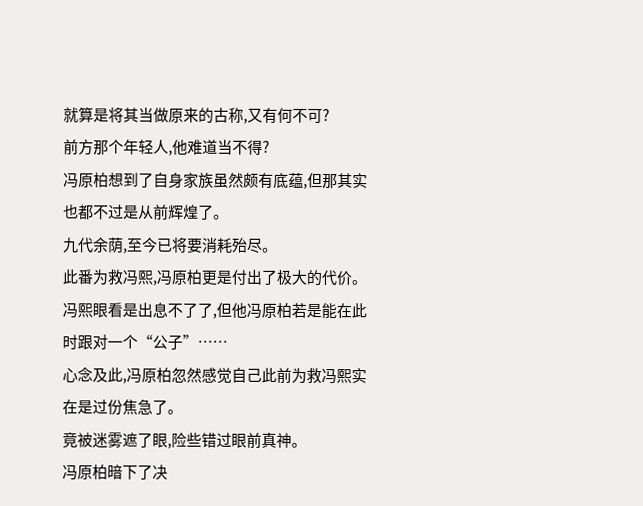就算是将其当做原来的古称,又有何不可?
前方那个年轻人,他难道当不得?
冯原柏想到了自身家族虽然颇有底蕴,但那其实也都不过是从前辉煌了。
九代余荫,至今已将要消耗殆尽。
此番为救冯熙,冯原柏更是付出了极大的代价。
冯熙眼看是出息不了了,但他冯原柏若是能在此时跟对一个“公子”……
心念及此,冯原柏忽然感觉自己此前为救冯熙实在是过份焦急了。
竟被迷雾遮了眼,险些错过眼前真神。
冯原柏暗下了决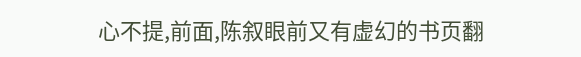心不提,前面,陈叙眼前又有虚幻的书页翻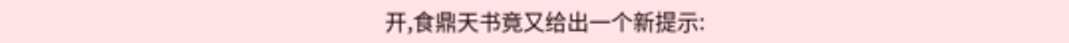开,食鼎天书竟又给出一个新提示: